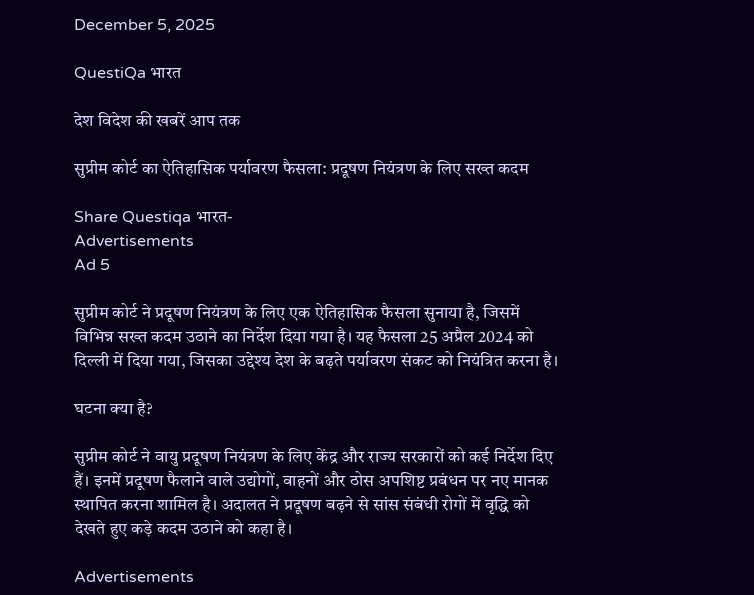December 5, 2025

QuestiQa भारत

देश विदेश की खबरें आप तक

सुप्रीम कोर्ट का ऐतिहासिक पर्यावरण फैसला: प्रदूषण नियंत्रण के लिए सख्त कदम

Share Questiqa भारत-
Advertisements
Ad 5

सुप्रीम कोर्ट ने प्रदूषण नियंत्रण के लिए एक ऐतिहासिक फैसला सुनाया है, जिसमें विभिन्न सख्त कदम उठाने का निर्देश दिया गया है। यह फैसला 25 अप्रैल 2024 को दिल्ली में दिया गया, जिसका उद्देश्य देश के बढ़ते पर्यावरण संकट को नियंत्रित करना है।

घटना क्या है?

सुप्रीम कोर्ट ने वायु प्रदूषण नियंत्रण के लिए केंद्र और राज्य सरकारों को कई निर्देश दिए हैं। इनमें प्रदूषण फैलाने वाले उद्योगों, वाहनों और ठोस अपशिष्ट प्रबंधन पर नए मानक स्थापित करना शामिल है। अदालत ने प्रदूषण बढ़ने से सांस संबंधी रोगों में वृद्धि को देखते हुए कड़े कदम उठाने को कहा है।

Advertisements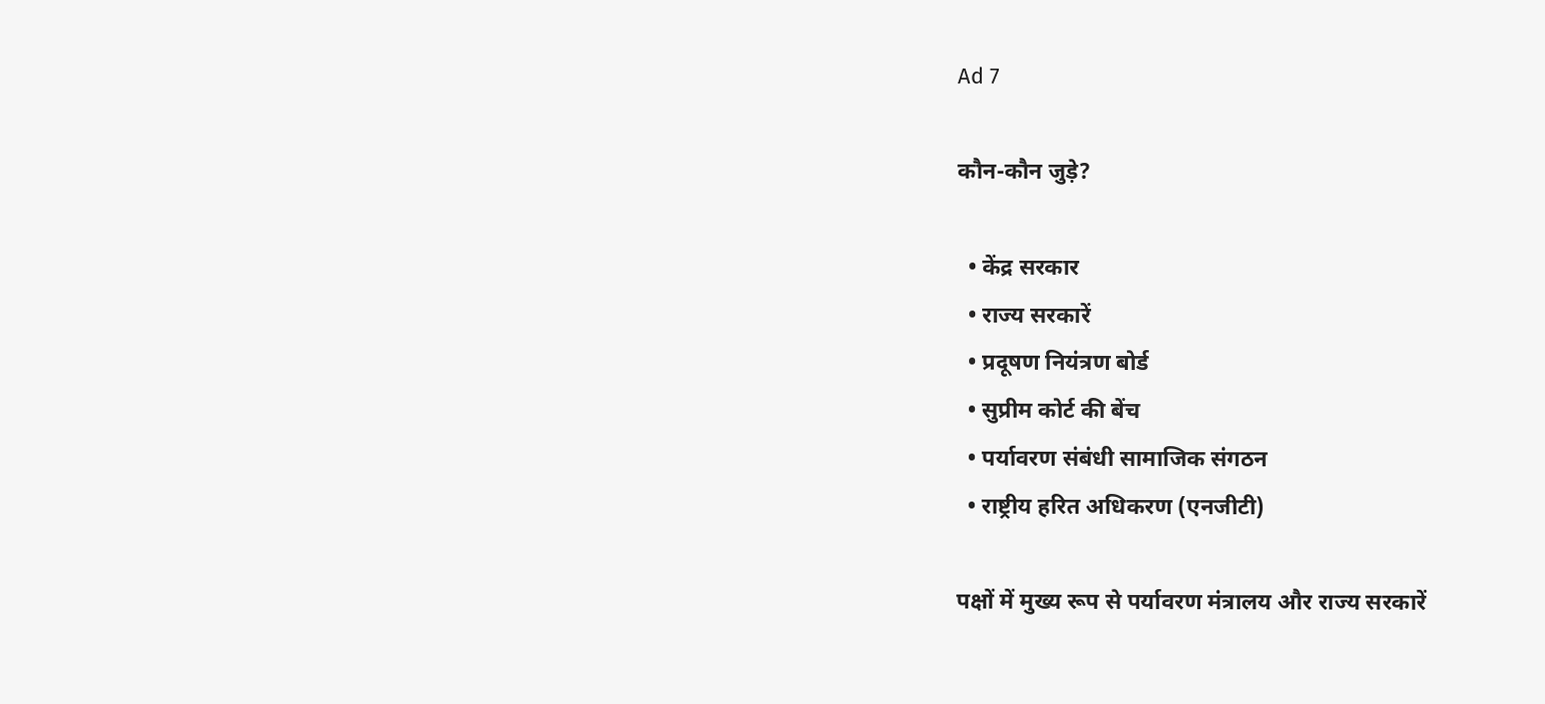Ad 7

कौन-कौन जुड़े?

  • केंद्र सरकार
  • राज्य सरकारें
  • प्रदूषण नियंत्रण बोर्ड
  • सुप्रीम कोर्ट की बेंच
  • पर्यावरण संबंधी सामाजिक संगठन
  • राष्ट्रीय हरित अधिकरण (एनजीटी)

पक्षों में मुख्य रूप से पर्यावरण मंत्रालय और राज्य सरकारें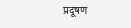प्रदूषण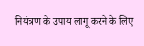नियंत्रण के उपाय लागू करने के लिए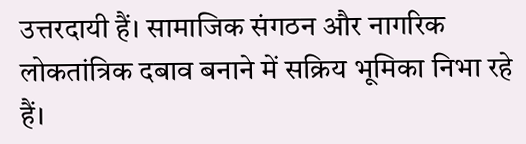उत्तरदायी हैं। सामाजिक संगठन और नागरिक लोकतांत्रिक दबाव बनाने में सक्रिय भूमिका निभा रहे हैं।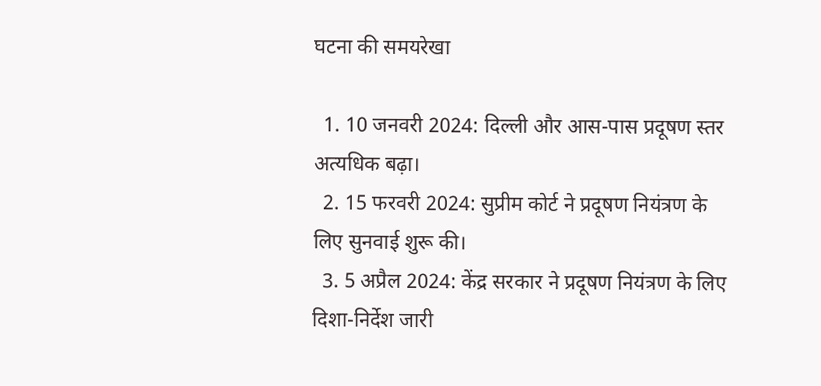घटना की समयरेखा

  1. 10 जनवरी 2024: दिल्ली और आस-पास प्रदूषण स्तर अत्यधिक बढ़ा।
  2. 15 फरवरी 2024: सुप्रीम कोर्ट ने प्रदूषण नियंत्रण के लिए सुनवाई शुरू की।
  3. 5 अप्रैल 2024: केंद्र सरकार ने प्रदूषण नियंत्रण के लिए दिशा-निर्देश जारी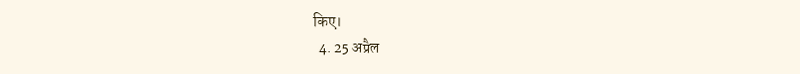किए।
  4. 25 अप्रैल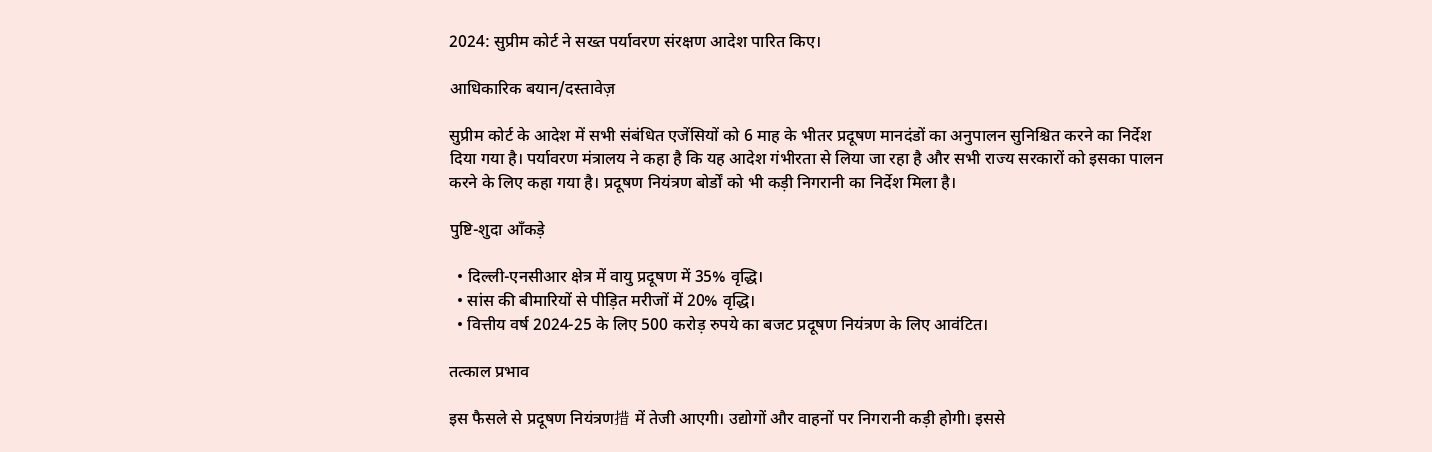2024: सुप्रीम कोर्ट ने सख्त पर्यावरण संरक्षण आदेश पारित किए।

आधिकारिक बयान/दस्तावेज़

सुप्रीम कोर्ट के आदेश में सभी संबंधित एजेंसियों को 6 माह के भीतर प्रदूषण मानदंडों का अनुपालन सुनिश्चित करने का निर्देश दिया गया है। पर्यावरण मंत्रालय ने कहा है कि यह आदेश गंभीरता से लिया जा रहा है और सभी राज्य सरकारों को इसका पालन करने के लिए कहा गया है। प्रदूषण नियंत्रण बोर्डों को भी कड़ी निगरानी का निर्देश मिला है।

पुष्टि-शुदा आँकड़े

  • दिल्ली-एनसीआर क्षेत्र में वायु प्रदूषण में 35% वृद्धि।
  • सांस की बीमारियों से पीड़ित मरीजों में 20% वृद्धि।
  • वित्तीय वर्ष 2024-25 के लिए 500 करोड़ रुपये का बजट प्रदूषण नियंत्रण के लिए आवंटित।

तत्काल प्रभाव

इस फैसले से प्रदूषण नियंत्रण措 में तेजी आएगी। उद्योगों और वाहनों पर निगरानी कड़ी होगी। इससे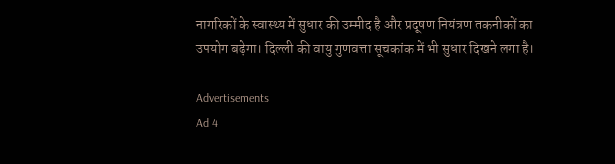नागरिकों के स्वास्थ्य में सुधार की उम्मीद है और प्रदूषण नियंत्रण तकनीकों का उपयोग बढ़ेगा। दिल्ली की वायु गुणवत्ता सूचकांक में भी सुधार दिखने लगा है।

Advertisements
Ad 4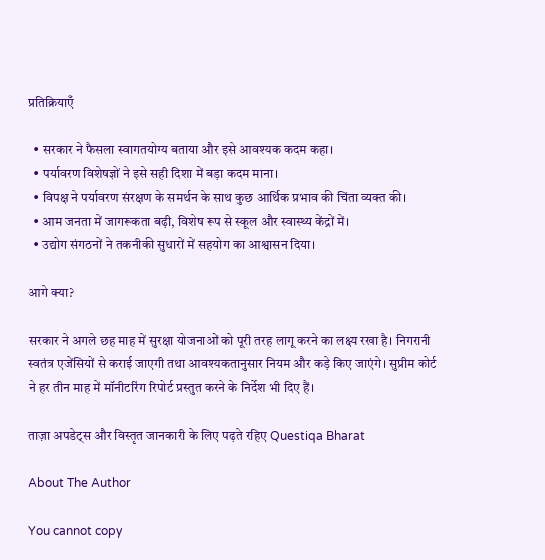प्रतिक्रियाएँ

  • सरकार ने फैसला स्वागतयोग्य बताया और इसे आवश्यक कदम कहा।
  • पर्यावरण विशेषज्ञों ने इसे सही दिशा में बड़ा कदम माना।
  • विपक्ष ने पर्यावरण संरक्षण के समर्थन के साथ कुछ आर्थिक प्रभाव की चिंता व्यक्त की।
  • आम जनता में जागरूकता बढ़ी, विशेष रूप से स्कूल और स्वास्थ्य केंद्रों में।
  • उद्योग संगठनों ने तकनीकी सुधारों में सहयोग का आश्वासन दिया।

आगे क्या?

सरकार ने अगले छह माह में सुरक्षा योजनाओं को पूरी तरह लागू करने का लक्ष्य रखा है। निगरानी स्वतंत्र एजेंसियों से कराई जाएगी तथा आवश्यकतानुसार नियम और कड़े किए जाएंगे। सुप्रीम कोर्ट ने हर तीन माह में मॉनीटरिंग रिपोर्ट प्रस्तुत करने के निर्देश भी दिए हैं।

ताज़ा अपडेट्स और विस्तृत जानकारी के लिए पढ़ते रहिए Questiqa Bharat

About The Author

You cannot copy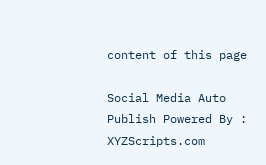content of this page

Social Media Auto Publish Powered By : XYZScripts.com